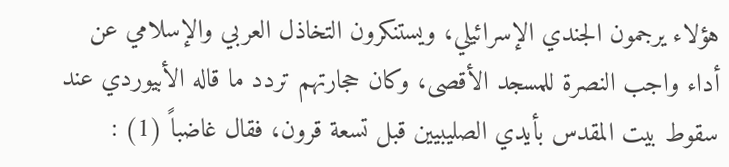هؤلاء يرجمون الجندي الإسرائيلي، ويستنكرون التخاذل العربي والإسلامي عن أداء واجب النصرة للمسجد الأقصى، وكان حجارتهم تردد ما قاله الأبيوردي عند سقوط بيت المقدس بأيدي الصليبيين قبل تسعة قرون، فقال غاضباً (1) :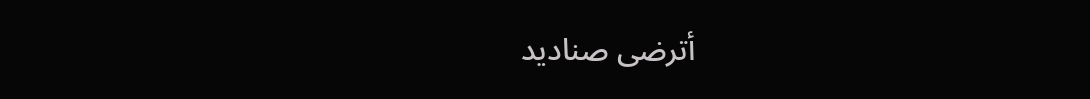أترضى صناديد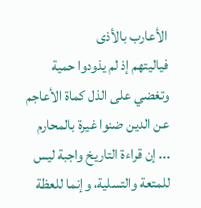الأعارب بالأذى
فياليتهم إذ لم يذودوا حمية
وتغضي على الذل كماة الأعاجم
عن الدين ضنوا غيرة بالمحارم
... إن قراءة التاريخ واجبة ليس للمتعة والتسلية، وإنما للعظة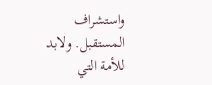واستشراف المستقبل. ولابد للأمة التي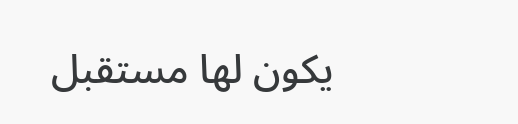يكون لها مستقبل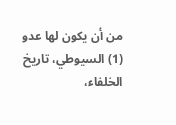من أن يكون لها عدو
(1) السيوطي، تاريخ الخلفاء،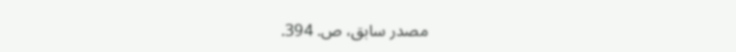مصدر سابق، ص. 394.